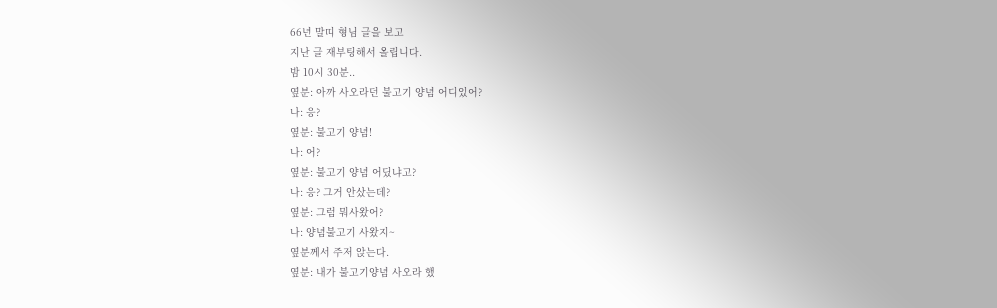66년 말띠 형님 글을 보고
지난 글 재부팅해서 올립니다.
밤 10시 30분..
옆분: 아까 사오라던 불고기 양념 어디있어?
나: 응?
옆분: 불고기 양념!
나: 어?
옆분: 불고기 양념 어딨냐고?
나: 응? 그거 안샀는데?
옆분: 그럼 뭐사왔어?
나: 양념불고기 사왔지~
옆분께서 주저 앉는다.
옆분: 내가 불고기양념 사오라 했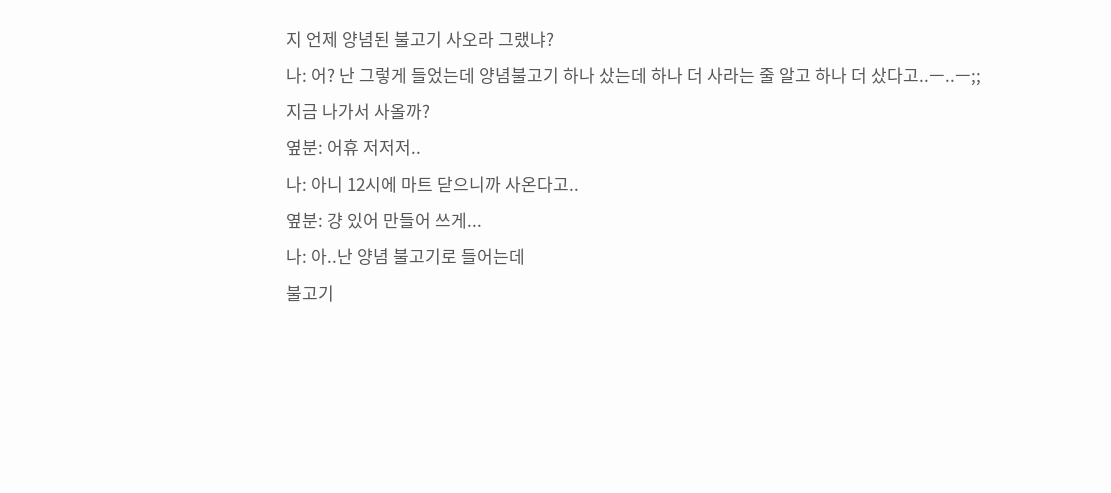지 언제 양념된 불고기 사오라 그랬냐?
나: 어? 난 그렇게 들었는데 양념불고기 하나 샀는데 하나 더 사라는 줄 알고 하나 더 샀다고..ㅡ..ㅡ;;
지금 나가서 사올까?
옆분: 어휴 저저저..
나: 아니 12시에 마트 닫으니까 사온다고..
옆분: 걍 있어 만들어 쓰게...
나: 아..난 양념 불고기로 들어는데
불고기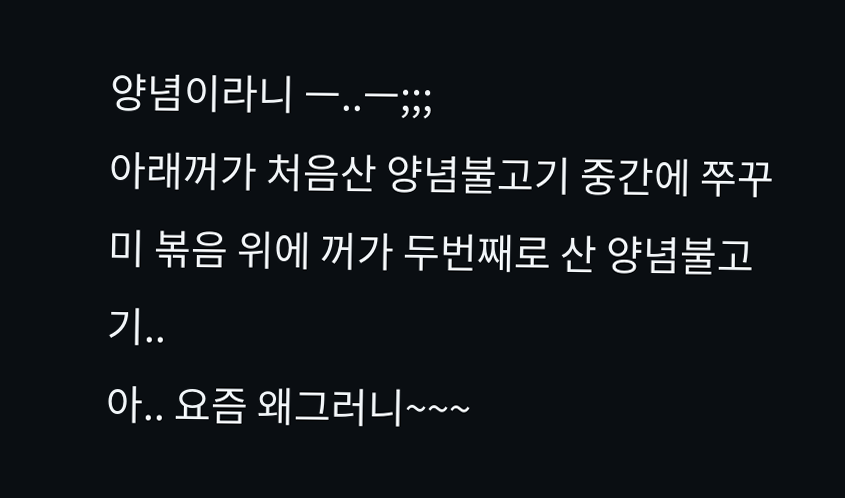양념이라니 ㅡ..ㅡ;;;
아래꺼가 처음산 양념불고기 중간에 쭈꾸미 볶음 위에 꺼가 두번째로 산 양념불고기..
아.. 요즘 왜그러니~~~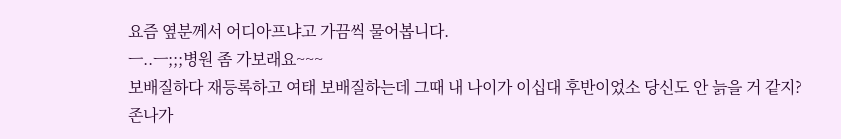요즘 옆분께서 어디아프냐고 가끔씩 물어봅니다.
ㅡ..ㅡ;;;병원 좀 가보래요~~~
보배질하다 재등록하고 여태 보배질하는데 그때 내 나이가 이십대 후반이었소 당신도 안 늙을 거 같지?
존나가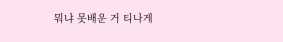뭐냐 못배운 거 티나게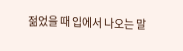젊었을 때 입에서 나오는 말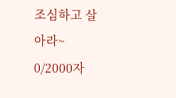조심하고 살아라~
0/2000자